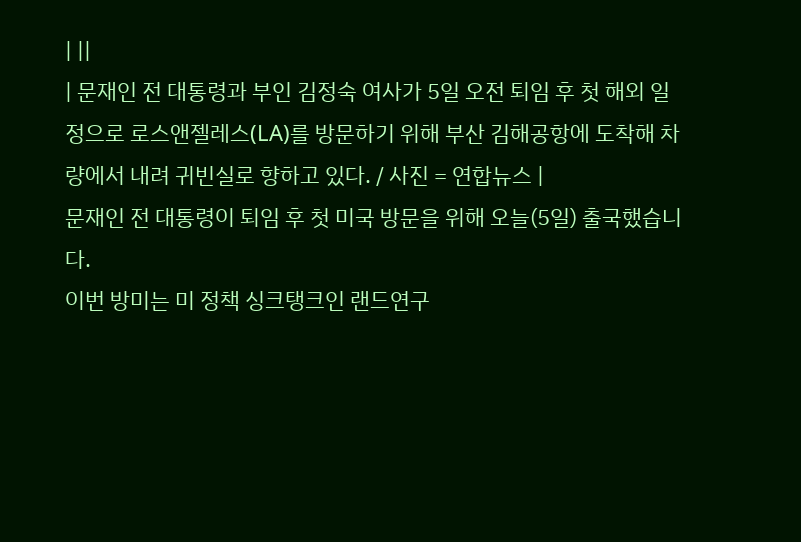| ||
| 문재인 전 대통령과 부인 김정숙 여사가 5일 오전 퇴임 후 첫 해외 일정으로 로스앤젤레스(LA)를 방문하기 위해 부산 김해공항에 도착해 차량에서 내려 귀빈실로 향하고 있다. / 사진 = 연합뉴스 |
문재인 전 대통령이 퇴임 후 첫 미국 방문을 위해 오늘(5일) 출국했습니다.
이번 방미는 미 정책 싱크탱크인 랜드연구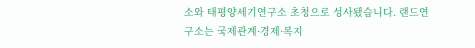소와 태평양세기연구소 초청으로 성사됐습니다. 랜드연구소는 국제관계·경제·복지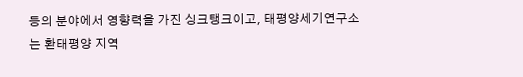등의 분야에서 영향력을 가진 싱크탱크이고, 태평양세기연구소는 환태평양 지역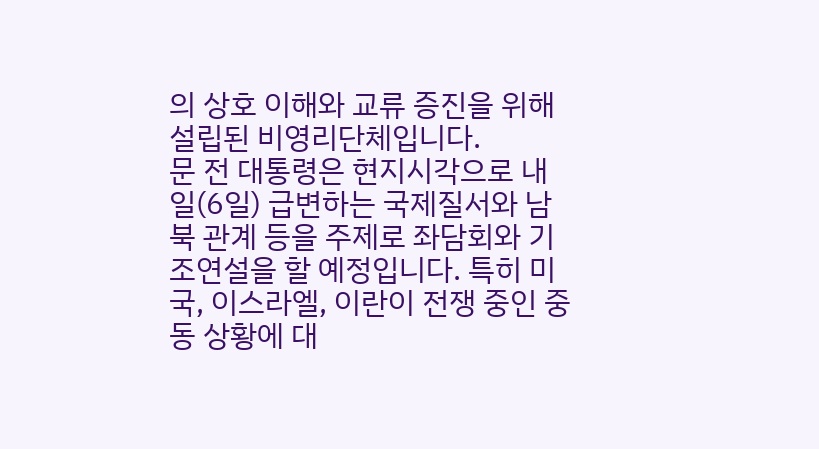의 상호 이해와 교류 증진을 위해 설립된 비영리단체입니다.
문 전 대통령은 현지시각으로 내일(6일) 급변하는 국제질서와 남북 관계 등을 주제로 좌담회와 기조연설을 할 예정입니다. 특히 미국, 이스라엘, 이란이 전쟁 중인 중동 상황에 대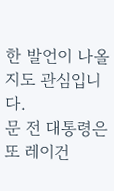한 발언이 나올지도 관심입니다.
문 전 대통령은 또 레이건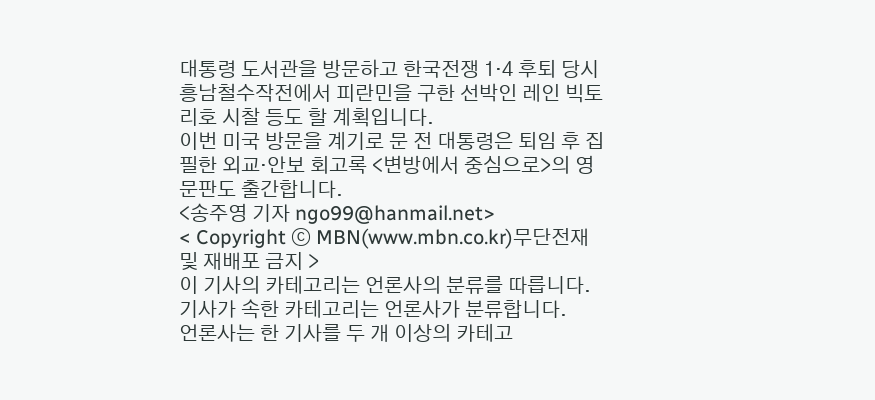대통령 도서관을 방문하고 한국전쟁 1·4 후퇴 당시 흥남철수작전에서 피란민을 구한 선박인 레인 빅토리호 시찰 등도 할 계획입니다.
이번 미국 방문을 계기로 문 전 대통령은 퇴임 후 집필한 외교·안보 회고록 <변방에서 중심으로>의 영문판도 출간합니다.
<송주영 기자 ngo99@hanmail.net>
< Copyright ⓒ MBN(www.mbn.co.kr)무단전재 및 재배포 금지 >
이 기사의 카테고리는 언론사의 분류를 따릅니다.
기사가 속한 카테고리는 언론사가 분류합니다.
언론사는 한 기사를 두 개 이상의 카테고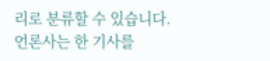리로 분류할 수 있습니다.
언론사는 한 기사를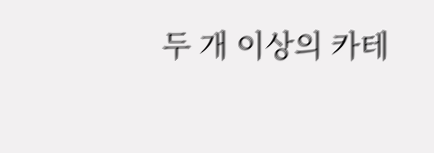두 개 이상의 카테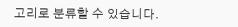고리로 분류할 수 있습니다.